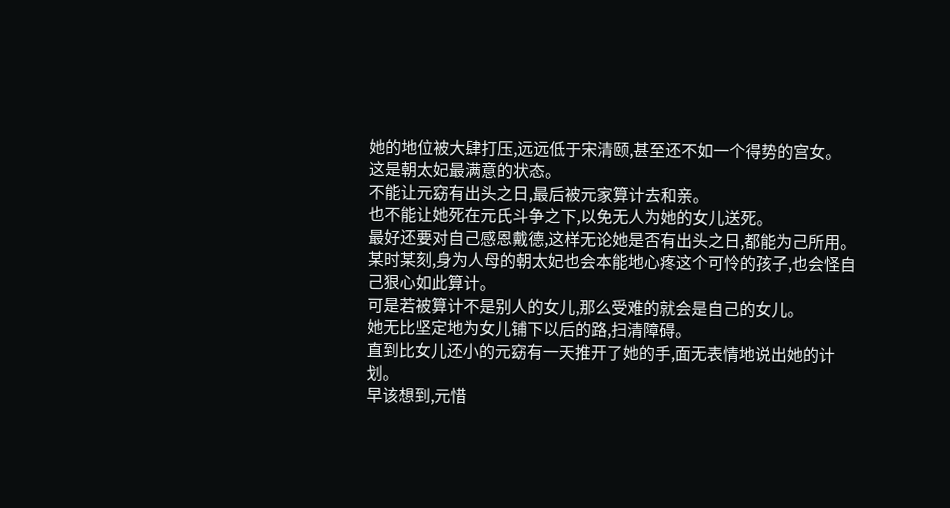她的地位被大肆打压,远远低于宋清颐,甚至还不如一个得势的宫女。
这是朝太妃最满意的状态。
不能让元窈有出头之日,最后被元家算计去和亲。
也不能让她死在元氏斗争之下,以免无人为她的女儿送死。
最好还要对自己感恩戴德,这样无论她是否有出头之日,都能为己所用。
某时某刻,身为人母的朝太妃也会本能地心疼这个可怜的孩子,也会怪自己狠心如此算计。
可是若被算计不是别人的女儿,那么受难的就会是自己的女儿。
她无比坚定地为女儿铺下以后的路,扫清障碍。
直到比女儿还小的元窈有一天推开了她的手,面无表情地说出她的计划。
早该想到,元惜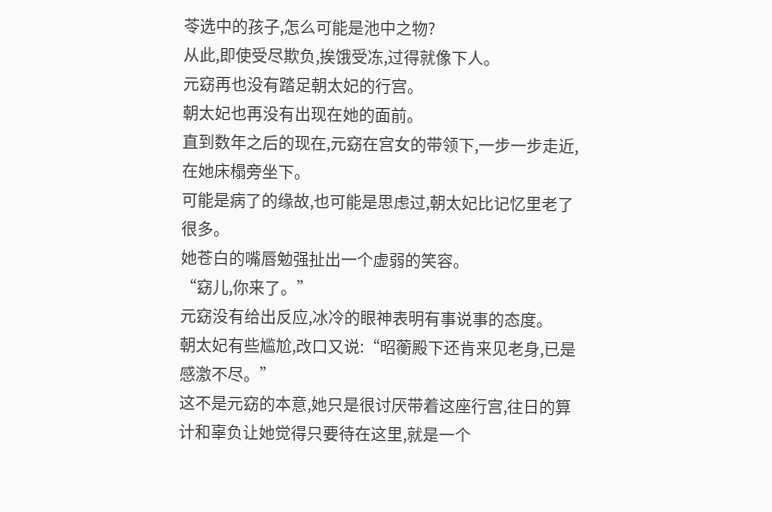苓选中的孩子,怎么可能是池中之物?
从此,即使受尽欺负,挨饿受冻,过得就像下人。
元窈再也没有踏足朝太妃的行宫。
朝太妃也再没有出现在她的面前。
直到数年之后的现在,元窈在宫女的带领下,一步一步走近,在她床榻旁坐下。
可能是病了的缘故,也可能是思虑过,朝太妃比记忆里老了很多。
她苍白的嘴唇勉强扯出一个虚弱的笑容。
“窈儿,你来了。”
元窈没有给出反应,冰冷的眼神表明有事说事的态度。
朝太妃有些尴尬,改口又说:“昭蘅殿下还肯来见老身,已是感激不尽。”
这不是元窈的本意,她只是很讨厌带着这座行宫,往日的算计和辜负让她觉得只要待在这里,就是一个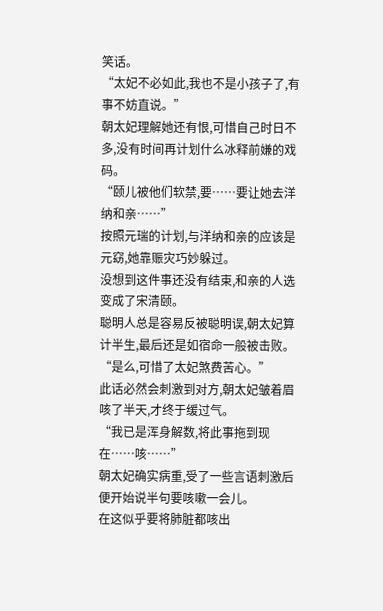笑话。
“太妃不必如此,我也不是小孩子了,有事不妨直说。”
朝太妃理解她还有恨,可惜自己时日不多,没有时间再计划什么冰释前嫌的戏码。
“颐儿被他们软禁,要……要让她去洋纳和亲……”
按照元瑞的计划,与洋纳和亲的应该是元窈,她靠赈灾巧妙躲过。
没想到这件事还没有结束,和亲的人选变成了宋清颐。
聪明人总是容易反被聪明误,朝太妃算计半生,最后还是如宿命一般被击败。
“是么,可惜了太妃煞费苦心。”
此话必然会刺激到对方,朝太妃皱着眉咳了半天,才终于缓过气。
“我已是浑身解数,将此事拖到现在……咳……”
朝太妃确实病重,受了一些言语刺激后便开始说半句要咳嗽一会儿。
在这似乎要将肺脏都咳出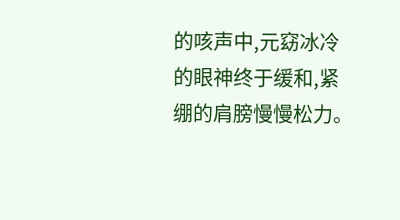的咳声中,元窈冰冷的眼神终于缓和,紧绷的肩膀慢慢松力。